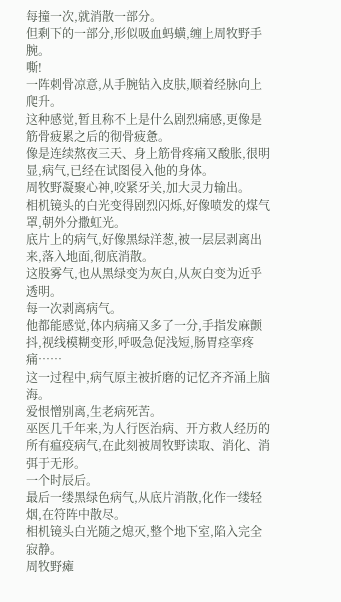每撞一次,就消散一部分。
但剩下的一部分,形似吸血蚂蟥,缠上周牧野手腕。
嘶!
一阵刺骨凉意,从手腕钻入皮肤,顺着经脉向上爬升。
这种感觉,暂且称不上是什么剧烈痛感,更像是筋骨疲累之后的彻骨疲惫。
像是连续熬夜三天、身上筋骨疼痛又酸胀,很明显,病气,已经在试图侵入他的身体。
周牧野凝聚心神,咬紧牙关,加大灵力输出。
相机镜头的白光变得剧烈闪烁,好像喷发的煤气罩,朝外分撒虹光。
底片上的病气,好像黑绿洋葱,被一层层剥离出来,落入地面,彻底消散。
这股雾气,也从黑绿变为灰白,从灰白变为近乎透明。
每一次剥离病气。
他都能感觉,体内病痛又多了一分,手指发麻颤抖,视线模糊变形,呼吸急促浅短,肠胃痉挛疼痛……
这一过程中,病气原主被折磨的记忆齐齐涌上脑海。
爱恨憎别离,生老病死苦。
巫医几千年来,为人行医治病、开方救人经历的所有瘟疫病气,在此刻被周牧野读取、消化、消弭于无形。
一个时辰后。
最后一缕黑绿色病气,从底片消散,化作一缕轻烟,在符阵中散尽。
相机镜头白光随之熄灭,整个地下室,陷入完全寂静。
周牧野瘫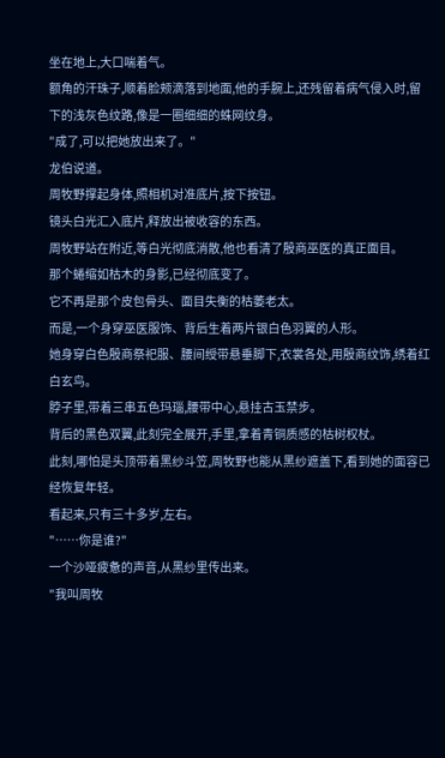坐在地上,大口喘着气。
额角的汗珠子,顺着脸颊滴落到地面,他的手腕上,还残留着病气侵入时,留下的浅灰色纹路,像是一圈细细的蛛网纹身。
"成了,可以把她放出来了。"
龙伯说道。
周牧野撑起身体,照相机对准底片,按下按钮。
镜头白光汇入底片,释放出被收容的东西。
周牧野站在附近,等白光彻底消散,他也看清了殷商巫医的真正面目。
那个蜷缩如枯木的身影,已经彻底变了。
它不再是那个皮包骨头、面目失衡的枯萎老太。
而是,一个身穿巫医服饰、背后生着两片银白色羽翼的人形。
她身穿白色殷商祭祀服、腰间绶带悬垂脚下,衣裳各处,用殷商纹饰,绣着红白玄鸟。
脖子里,带着三串五色玛瑙,腰带中心,悬挂古玉禁步。
背后的黑色双翼,此刻完全展开,手里,拿着青铜质感的枯树权杖。
此刻,哪怕是头顶带着黑纱斗笠,周牧野也能从黑纱遮盖下,看到她的面容已经恢复年轻。
看起来,只有三十多岁,左右。
"……你是谁?"
一个沙哑疲惫的声音,从黑纱里传出来。
"我叫周牧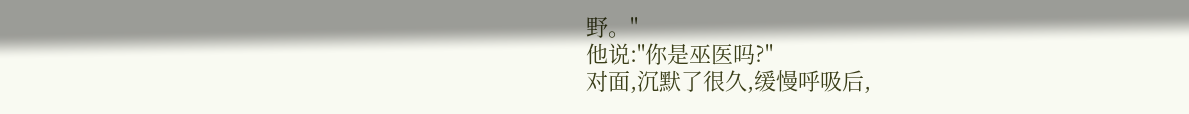野。"
他说:"你是巫医吗?"
对面,沉默了很久,缓慢呼吸后,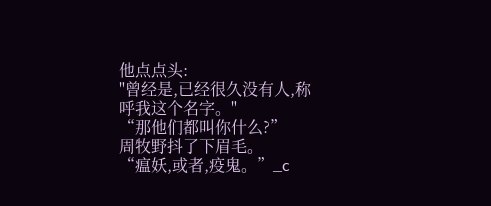他点点头:
"曾经是,已经很久没有人,称呼我这个名字。"
“那他们都叫你什么?”
周牧野抖了下眉毛。
“瘟妖,或者,疫鬼。”_c